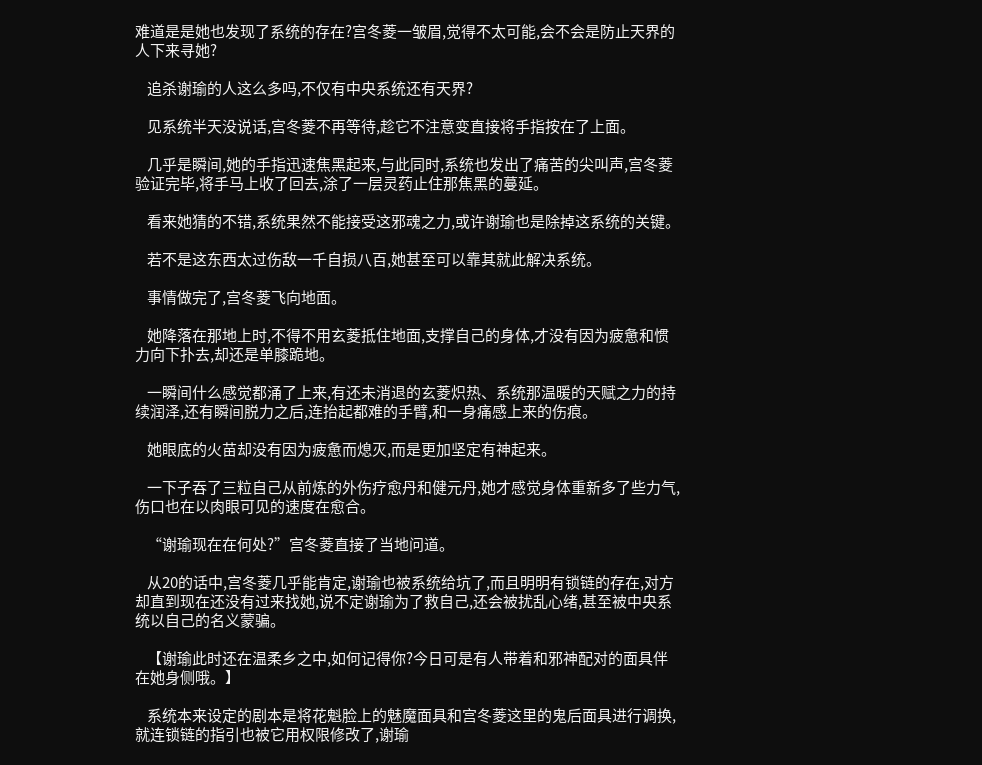难道是是她也发现了系统的存在?宫冬菱一皱眉,觉得不太可能,会不会是防止天界的人下来寻她?

    追杀谢瑜的人这么多吗,不仅有中央系统还有天界?

    见系统半天没说话,宫冬菱不再等待,趁它不注意变直接将手指按在了上面。

    几乎是瞬间,她的手指迅速焦黑起来,与此同时,系统也发出了痛苦的尖叫声,宫冬菱验证完毕,将手马上收了回去,涂了一层灵药止住那焦黑的蔓延。

    看来她猜的不错,系统果然不能接受这邪魂之力,或许谢瑜也是除掉这系统的关键。

    若不是这东西太过伤敌一千自损八百,她甚至可以靠其就此解决系统。

    事情做完了,宫冬菱飞向地面。

    她降落在那地上时,不得不用玄菱抵住地面,支撑自己的身体,才没有因为疲惫和惯力向下扑去,却还是单膝跪地。

    一瞬间什么感觉都涌了上来,有还未消退的玄菱炽热、系统那温暖的天赋之力的持续润泽,还有瞬间脱力之后,连抬起都难的手臂,和一身痛感上来的伤痕。

    她眼底的火苗却没有因为疲惫而熄灭,而是更加坚定有神起来。

    一下子吞了三粒自己从前炼的外伤疗愈丹和健元丹,她才感觉身体重新多了些力气,伤口也在以肉眼可见的速度在愈合。

    “谢瑜现在在何处?”宫冬菱直接了当地问道。

    从20的话中,宫冬菱几乎能肯定,谢瑜也被系统给坑了,而且明明有锁链的存在,对方却直到现在还没有过来找她,说不定谢瑜为了救自己,还会被扰乱心绪,甚至被中央系统以自己的名义蒙骗。

    【谢瑜此时还在温柔乡之中,如何记得你?今日可是有人带着和邪神配对的面具伴在她身侧哦。】

    系统本来设定的剧本是将花魁脸上的魅魔面具和宫冬菱这里的鬼后面具进行调换,就连锁链的指引也被它用权限修改了,谢瑜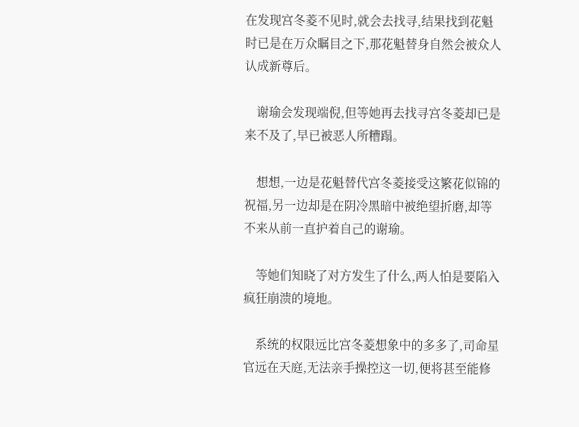在发现宫冬菱不见时,就会去找寻,结果找到花魁时已是在万众瞩目之下,那花魁替身自然会被众人认成新尊后。

    谢瑜会发现端倪,但等她再去找寻宫冬菱却已是来不及了,早已被恶人所糟蹋。

    想想,一边是花魁替代宫冬菱接受这繁花似锦的祝福,另一边却是在阴冷黑暗中被绝望折磨,却等不来从前一直护着自己的谢瑜。

    等她们知晓了对方发生了什么,两人怕是要陷入疯狂崩溃的境地。

    系统的权限远比宫冬菱想象中的多多了,司命星官远在天庭,无法亲手操控这一切,便将甚至能修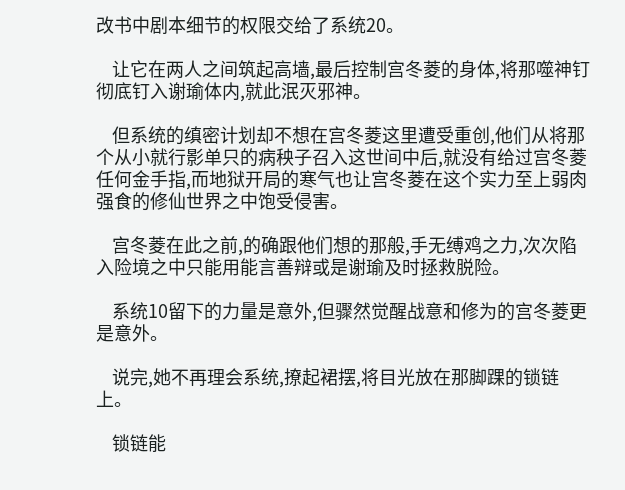改书中剧本细节的权限交给了系统20。

    让它在两人之间筑起高墙,最后控制宫冬菱的身体,将那噬神钉彻底钉入谢瑜体内,就此泯灭邪神。

    但系统的缜密计划却不想在宫冬菱这里遭受重创,他们从将那个从小就行影单只的病秧子召入这世间中后,就没有给过宫冬菱任何金手指,而地狱开局的寒气也让宫冬菱在这个实力至上弱肉强食的修仙世界之中饱受侵害。

    宫冬菱在此之前,的确跟他们想的那般,手无缚鸡之力,次次陷入险境之中只能用能言善辩或是谢瑜及时拯救脱险。

    系统10留下的力量是意外,但骤然觉醒战意和修为的宫冬菱更是意外。

    说完,她不再理会系统,撩起裙摆,将目光放在那脚踝的锁链上。

    锁链能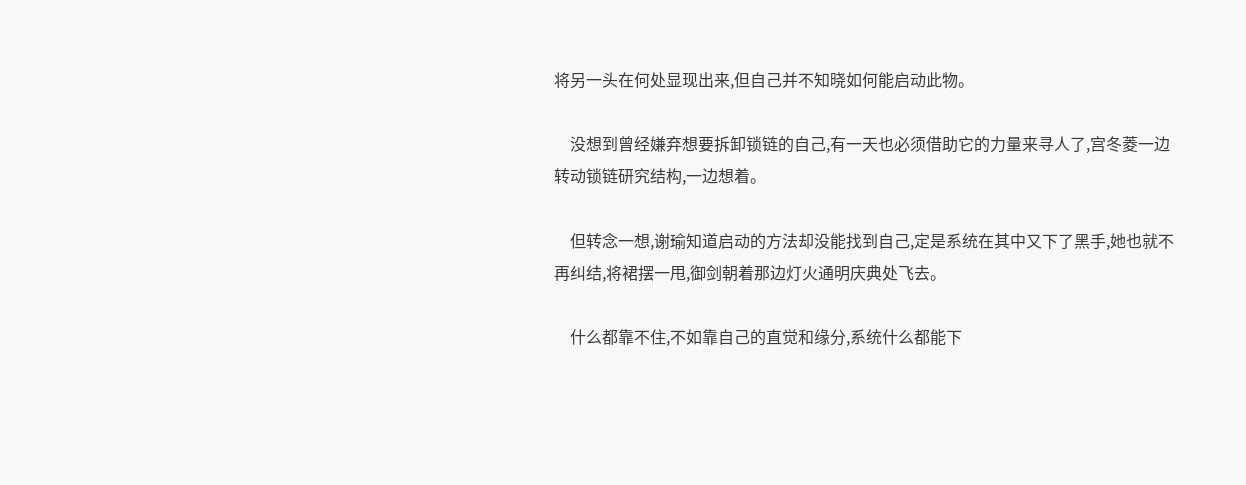将另一头在何处显现出来,但自己并不知晓如何能启动此物。

    没想到曾经嫌弃想要拆卸锁链的自己,有一天也必须借助它的力量来寻人了,宫冬菱一边转动锁链研究结构,一边想着。

    但转念一想,谢瑜知道启动的方法却没能找到自己,定是系统在其中又下了黑手,她也就不再纠结,将裙摆一甩,御剑朝着那边灯火通明庆典处飞去。

    什么都靠不住,不如靠自己的直觉和缘分,系统什么都能下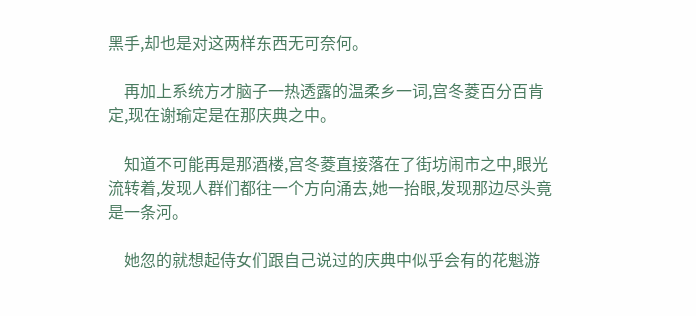黑手,却也是对这两样东西无可奈何。

    再加上系统方才脑子一热透露的温柔乡一词,宫冬菱百分百肯定,现在谢瑜定是在那庆典之中。

    知道不可能再是那酒楼,宫冬菱直接落在了街坊闹市之中,眼光流转着,发现人群们都往一个方向涌去,她一抬眼,发现那边尽头竟是一条河。

    她忽的就想起侍女们跟自己说过的庆典中似乎会有的花魁游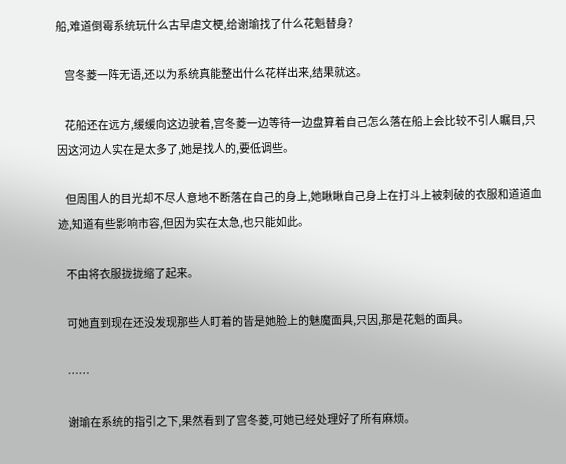船,难道倒霉系统玩什么古早虐文梗,给谢瑜找了什么花魁替身?

    宫冬菱一阵无语,还以为系统真能整出什么花样出来,结果就这。

    花船还在远方,缓缓向这边驶着,宫冬菱一边等待一边盘算着自己怎么落在船上会比较不引人瞩目,只因这河边人实在是太多了,她是找人的,要低调些。

    但周围人的目光却不尽人意地不断落在自己的身上,她瞅瞅自己身上在打斗上被刺破的衣服和道道血迹,知道有些影响市容,但因为实在太急,也只能如此。

    不由将衣服拢拢缩了起来。

    可她直到现在还没发现那些人盯着的皆是她脸上的魅魔面具,只因,那是花魁的面具。

    ……

    谢瑜在系统的指引之下,果然看到了宫冬菱,可她已经处理好了所有麻烦。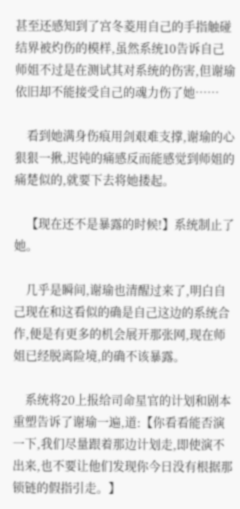甚至还感知到了宫冬菱用自己的手指触碰结界被灼伤的模样,虽然系统10告诉自己师姐不过是在测试其对系统的伤害,但谢瑜依旧却不能接受自己的魂力伤了她……

    看到她满身伤痕用剑艰难支撑,谢瑜的心狠狠一揪,迟钝的痛感反而能感觉到师姐的痛楚似的,就要下去将她搂起。

    【现在还不是暴露的时候!】系统制止了她。

    几乎是瞬间,谢瑜也清醒过来了,明白自己现在和这看似的确是自己这边的系统合作,便是有更多的机会展开那张网,现在师姐已经脱离险境,的确不该暴露。

    系统将20上报给司命星官的计划和剧本重塑告诉了谢瑜一遍,道:【你看看能否演一下,我们尽量跟着那边计划走,即使演不出来,也不要让他们发现你今日没有根据那锁链的假指引走。】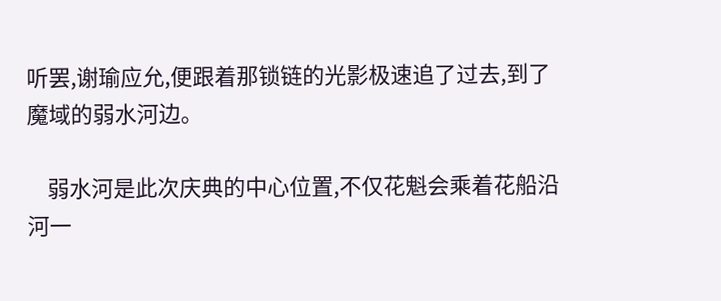听罢,谢瑜应允,便跟着那锁链的光影极速追了过去,到了魔域的弱水河边。

    弱水河是此次庆典的中心位置,不仅花魁会乘着花船沿河一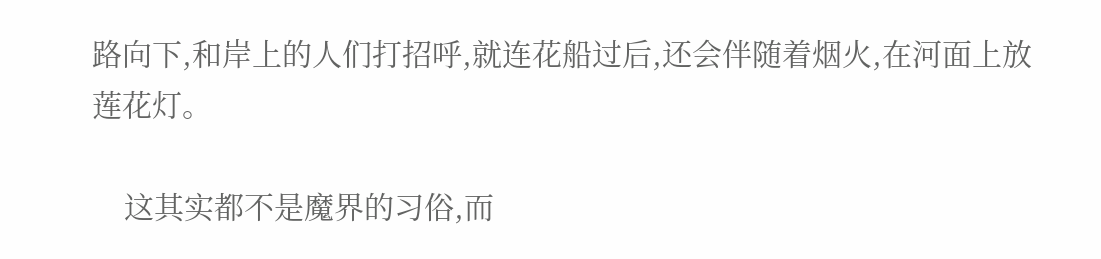路向下,和岸上的人们打招呼,就连花船过后,还会伴随着烟火,在河面上放莲花灯。

    这其实都不是魔界的习俗,而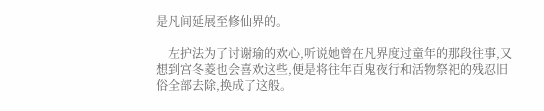是凡间延展至修仙界的。

    左护法为了讨谢瑜的欢心,听说她曾在凡界度过童年的那段往事,又想到宫冬菱也会喜欢这些,便是将往年百鬼夜行和活物祭祀的残忍旧俗全部去除,换成了这般。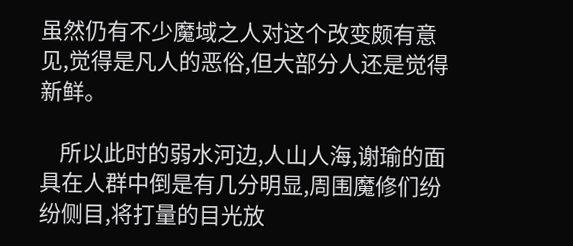虽然仍有不少魔域之人对这个改变颇有意见,觉得是凡人的恶俗,但大部分人还是觉得新鲜。

    所以此时的弱水河边,人山人海,谢瑜的面具在人群中倒是有几分明显,周围魔修们纷纷侧目,将打量的目光放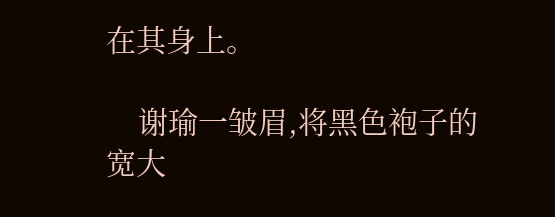在其身上。

    谢瑜一皱眉,将黑色袍子的宽大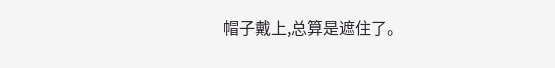帽子戴上,总算是遮住了。